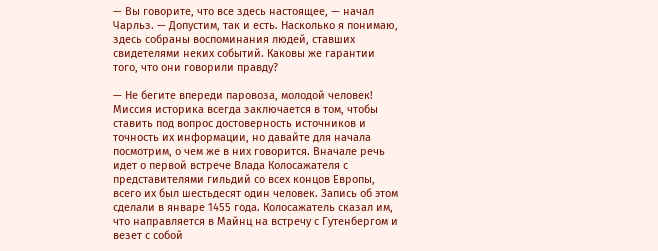— Вы говорите, что все здесь настоящее, — начал Чарльз. — Допустим, так и есть. Насколько я понимаю, здесь собраны воспоминания людей, ставших свидетелями неких событий. Каковы же гарантии того, что они говорили правду?

— Не бегите впереди паровоза, молодой человек! Миссия историка всегда заключается в том, чтобы ставить под вопрос достоверность источников и точность их информации, но давайте для начала посмотрим, о чем же в них говорится. Вначале речь идет о первой встрече Влада Колосажателя с представителями гильдий со всех концов Европы, всего их был шестьдесят один человек. Запись об этом сделали в январе 1455 года. Колосажатель сказал им, что направляется в Майнц на встречу с Гутенбергом и везет с собой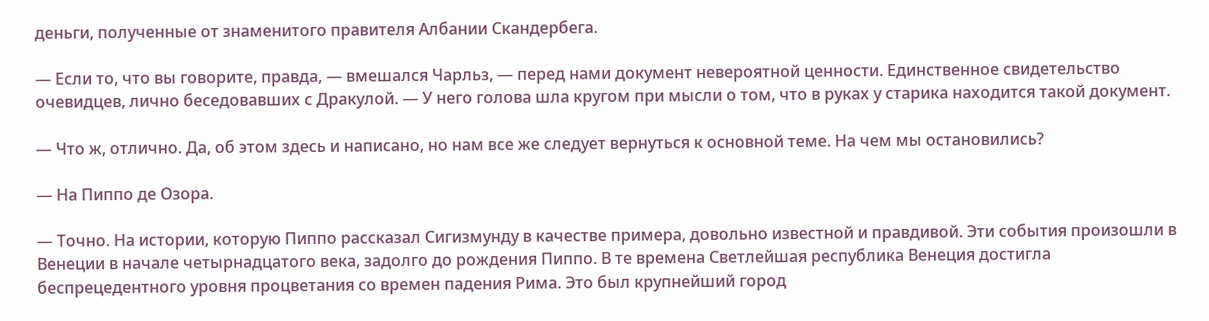деньги, полученные от знаменитого правителя Албании Скандербега.

— Если то, что вы говорите, правда, — вмешался Чарльз, — перед нами документ невероятной ценности. Единственное свидетельство очевидцев, лично беседовавших с Дракулой. — У него голова шла кругом при мысли о том, что в руках у старика находится такой документ.

— Что ж, отлично. Да, об этом здесь и написано, но нам все же следует вернуться к основной теме. На чем мы остановились?

— На Пиппо де Озора.

— Точно. На истории, которую Пиппо рассказал Сигизмунду в качестве примера, довольно известной и правдивой. Эти события произошли в Венеции в начале четырнадцатого века, задолго до рождения Пиппо. В те времена Светлейшая республика Венеция достигла беспрецедентного уровня процветания со времен падения Рима. Это был крупнейший город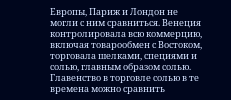Европы, Париж и Лондон не могли с ним сравниться. Венеция контролировала всю коммерцию, включая товарообмен с Востоком, торговала шелками, специями и солью, главным образом солью. Главенство в торговле солью в те времена можно сравнить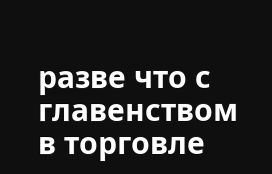разве что с главенством в торговле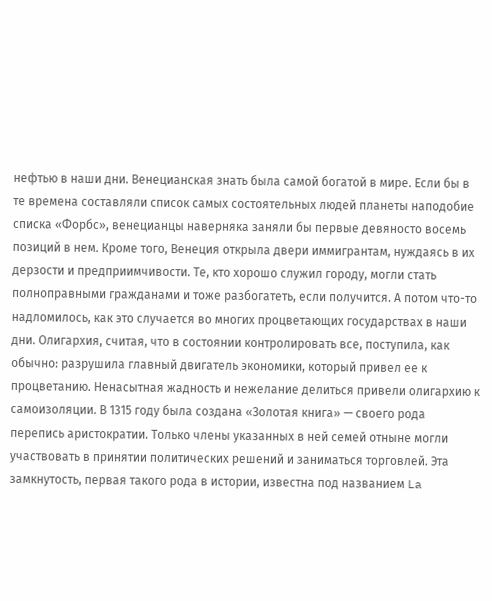нефтью в наши дни. Венецианская знать была самой богатой в мире. Если бы в те времена составляли список самых состоятельных людей планеты наподобие списка «Форбс», венецианцы наверняка заняли бы первые девяносто восемь позиций в нем. Кроме того, Венеция открыла двери иммигрантам, нуждаясь в их дерзости и предприимчивости. Те, кто хорошо служил городу, могли стать полноправными гражданами и тоже разбогатеть, если получится. А потом что-то надломилось, как это случается во многих процветающих государствах в наши дни. Олигархия, считая, что в состоянии контролировать все, поступила, как обычно: разрушила главный двигатель экономики, который привел ее к процветанию. Ненасытная жадность и нежелание делиться привели олигархию к самоизоляции. В 1315 году была создана «Золотая книга» — своего рода перепись аристократии. Только члены указанных в ней семей отныне могли участвовать в принятии политических решений и заниматься торговлей. Эта замкнутость, первая такого рода в истории, известна под названием La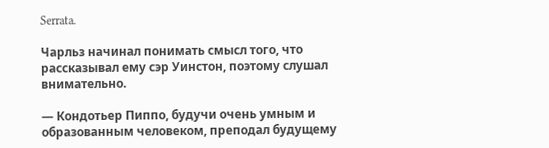Serrata.

Чарльз начинал понимать смысл того, что рассказывал ему сэр Уинстон, поэтому слушал внимательно.

— Кондотьер Пиппо, будучи очень умным и образованным человеком, преподал будущему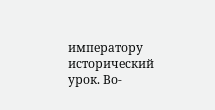императору исторический урок. Во-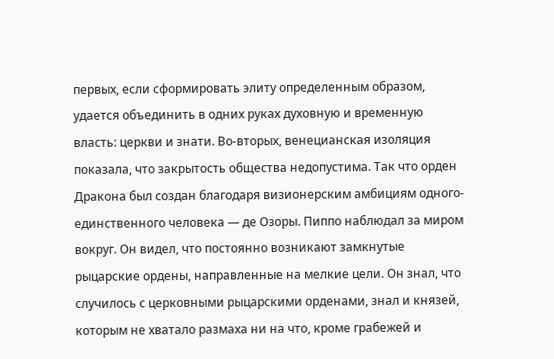первых, если сформировать элиту определенным образом, удается объединить в одних руках духовную и временную власть: церкви и знати. Во-вторых, венецианская изоляция показала, что закрытость общества недопустима. Так что орден Дракона был создан благодаря визионерским амбициям одного-единственного человека — де Озоры. Пиппо наблюдал за миром вокруг. Он видел, что постоянно возникают замкнутые рыцарские ордены, направленные на мелкие цели. Он знал, что случилось с церковными рыцарскими орденами, знал и князей, которым не хватало размаха ни на что, кроме грабежей и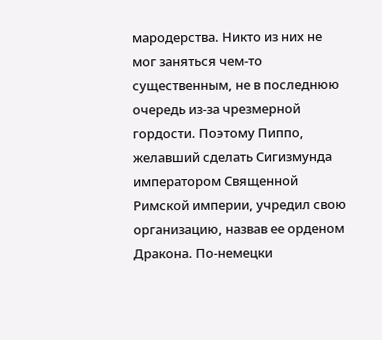мародерства. Никто из них не мог заняться чем-то существенным, не в последнюю очередь из-за чрезмерной гордости. Поэтому Пиппо, желавший сделать Сигизмунда императором Священной Римской империи, учредил свою организацию, назвав ее орденом Дракона. По-немецки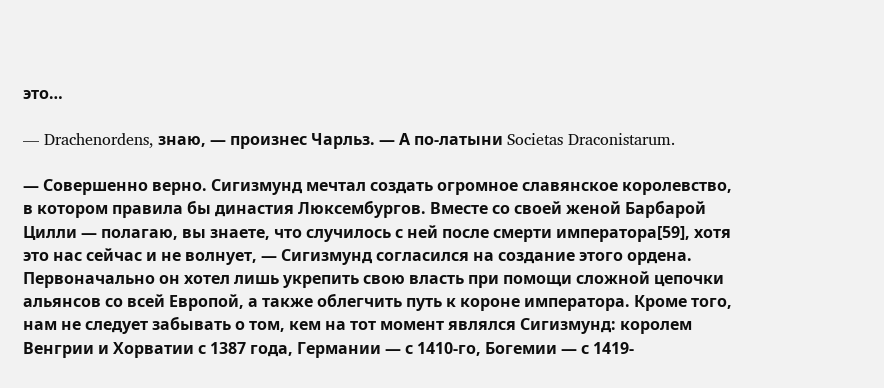это…

— Drachenordens, знаю, — произнес Чарльз. — А по-латыни Societas Draconistarum.

— Совершенно верно. Сигизмунд мечтал создать огромное славянское королевство, в котором правила бы династия Люксембургов. Вместе со своей женой Барбарой Цилли — полагаю, вы знаете, что случилось с ней после смерти императора[59], хотя это нас сейчас и не волнует, — Сигизмунд согласился на создание этого ордена. Первоначально он хотел лишь укрепить свою власть при помощи сложной цепочки альянсов со всей Европой, а также облегчить путь к короне императора. Кроме того, нам не следует забывать о том, кем на тот момент являлся Сигизмунд: королем Венгрии и Хорватии с 1387 года, Германии — с 1410-го, Богемии — с 1419-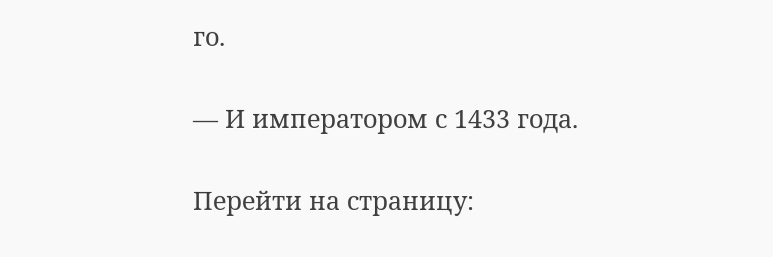го.

— И императором с 1433 года.

Перейти на страницу: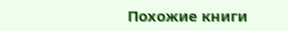Похожие книги